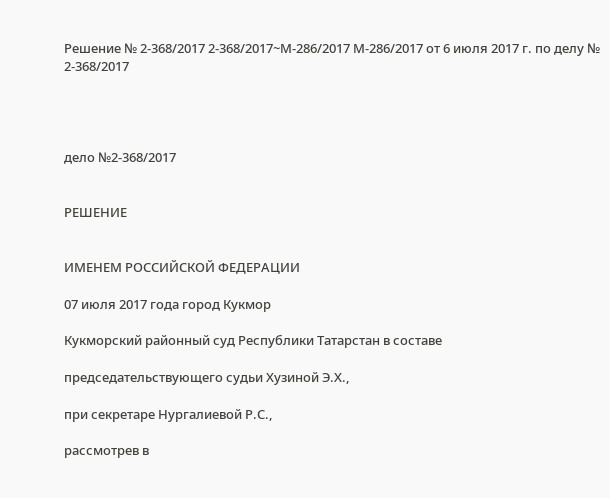Решение № 2-368/2017 2-368/2017~М-286/2017 М-286/2017 от 6 июля 2017 г. по делу № 2-368/2017




дело №2-368/2017


РЕШЕНИЕ


ИМЕНЕМ РОССИЙСКОЙ ФЕДЕРАЦИИ

07 июля 2017 года город Кукмор

Кукморский районный суд Республики Татарстан в составе

председательствующего судьи Хузиной Э.Х.,

при секретаре Нургалиевой Р.С.,

рассмотрев в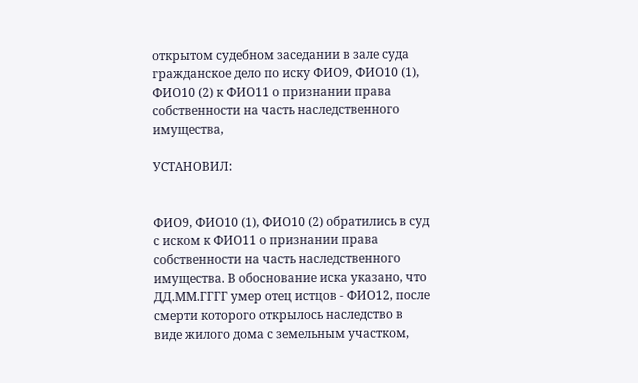открытом судебном заседании в зале суда гражданское дело по иску ФИО9, ФИО10 (1), ФИО10 (2) к ФИО11 о признании права собственности на часть наследственного имущества,

УСТАНОВИЛ:


ФИО9, ФИО10 (1), ФИО10 (2) обратились в суд с иском к ФИО11 о признании права собственности на часть наследственного имущества. В обоснование иска указано, что ДД.ММ.ГГГГ умер отец истцов - ФИО12, после смерти которого открылось наследство в виде жилого дома с земельным участком,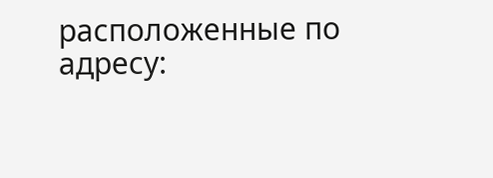расположенные по адресу: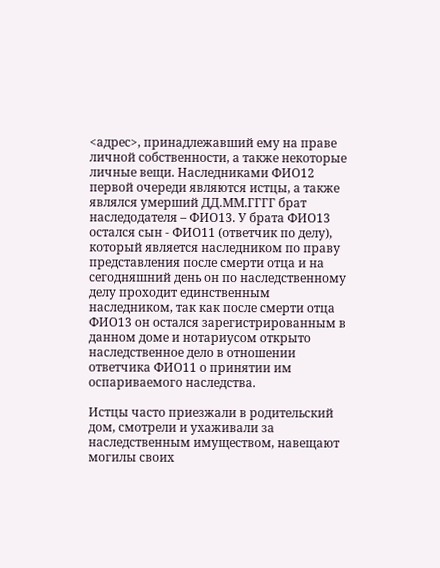<адрес>, принадлежавший ему на праве личной собственности, а также некоторые личные вещи. Наследниками ФИО12 первой очереди являются истцы, а также являлся умерший ДД.ММ.ГГГГ брат наследодателя – ФИО13. У брата ФИО13 остался сын - ФИО11 (ответчик по делу), который является наследником по праву представления после смерти отца и на сегодняшний день он по наследственному делу проходит единственным наследником, так как после смерти отца ФИО13 он остался зарегистрированным в данном доме и нотариусом открыто наследственное дело в отношении ответчика ФИО11 о принятии им оспариваемого наследства.

Истцы часто приезжали в родительский дом, смотрели и ухаживали за наследственным имуществом, навещают могилы своих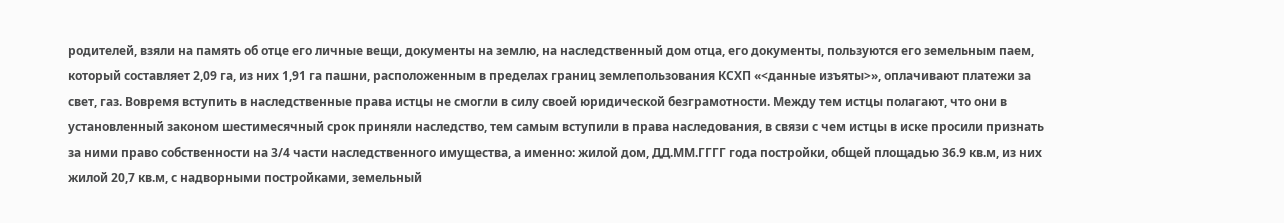родителей, взяли на память об отце его личные вещи, документы на землю, на наследственный дом отца, его документы, пользуются его земельным паем, который составляет 2,09 га, из них 1,91 га пашни, расположенным в пределах границ землепользования КСХП «<данные изъяты>», оплачивают платежи за свет, газ. Вовремя вступить в наследственные права истцы не смогли в силу своей юридической безграмотности. Между тем истцы полагают, что они в установленный законом шестимесячный срок приняли наследство, тем самым вступили в права наследования, в связи с чем истцы в иске просили признать за ними право собственности на 3/4 части наследственного имущества, а именно: жилой дом, ДД.ММ.ГГГГ года постройки, общей площадью 36.9 кв.м, из них жилой 20,7 кв.м, с надворными постройками, земельный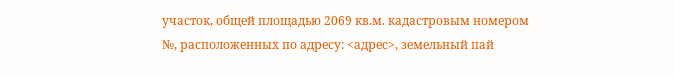участок, общей площадью 2069 кв.м. кадастровым номером №, расположенных по адресу: <адрес>, земельный пай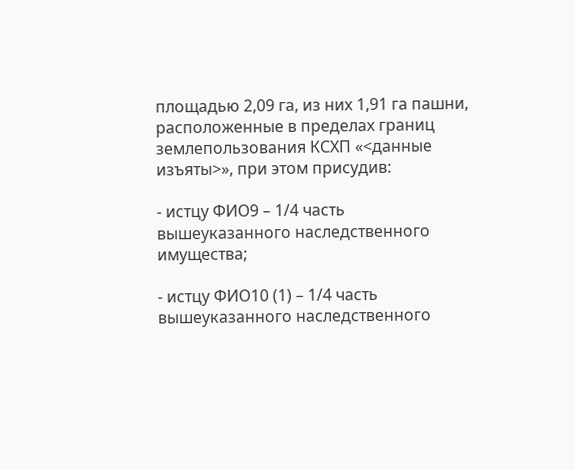площадью 2,09 га, из них 1,91 га пашни, расположенные в пределах границ землепользования КСХП «<данные изъяты>», при этом присудив:

- истцу ФИО9 – 1/4 часть вышеуказанного наследственного имущества;

- истцу ФИО10 (1) – 1/4 часть вышеуказанного наследственного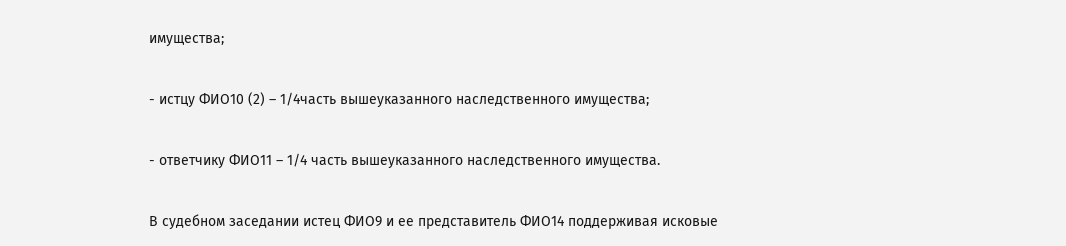имущества;

- истцу ФИО10 (2) – 1/4часть вышеуказанного наследственного имущества;

- ответчику ФИО11 – 1/4 часть вышеуказанного наследственного имущества.

В судебном заседании истец ФИО9 и ее представитель ФИО14 поддерживая исковые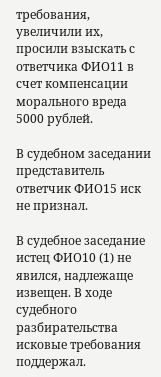требования, увеличили их, просили взыскать с ответчика ФИО11 в счет компенсации морального вреда 5000 рублей.

В судебном заседании представитель ответчик ФИО15 иск не признал.

В судебное заседание истец ФИО10 (1) не явился, надлежаще извещен. В ходе судебного разбирательства исковые требования поддержал.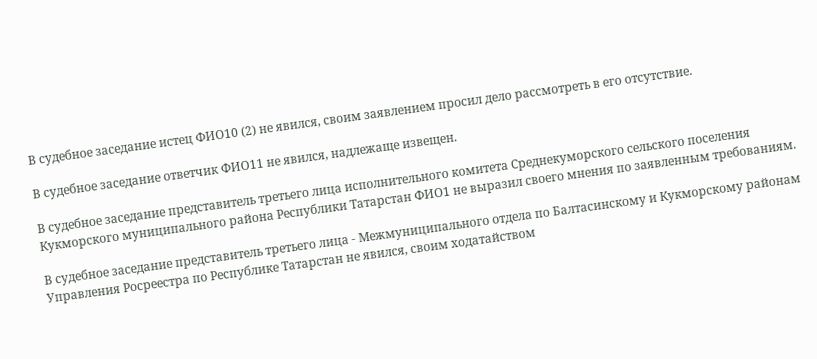В судебное заседание истец ФИО10 (2) не явился, своим заявлением просил дело рассмотреть в его отсутствие.

В судебное заседание ответчик ФИО11 не явился, надлежаще извещен.

В судебное заседание представитель третьего лица исполнительного комитета Среднекуморского сельского поселения Кукморского муниципального района Республики Татарстан ФИО1 не выразил своего мнения по заявленным требованиям.

В судебное заседание представитель третьего лица - Межмуниципального отдела по Балтасинскому и Кукморскому районам Управления Росреестра по Республике Татарстан не явился, своим ходатайством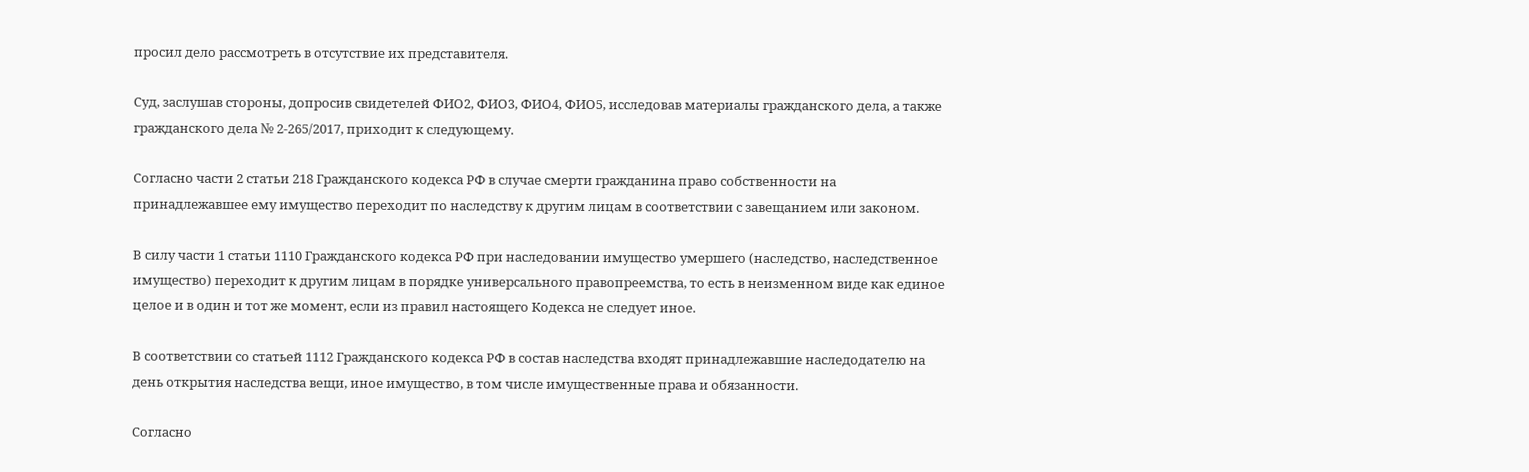просил дело рассмотреть в отсутствие их представителя.

Суд, заслушав стороны, допросив свидетелей ФИО2, ФИО3, ФИО4, ФИО5, исследовав материалы гражданского дела, а также гражданского дела № 2-265/2017, приходит к следующему.

Согласно части 2 статьи 218 Гражданского кодекса РФ в случае смерти гражданина право собственности на принадлежавшее ему имущество переходит по наследству к другим лицам в соответствии с завещанием или законом.

В силу части 1 статьи 1110 Гражданского кодекса РФ при наследовании имущество умершего (наследство, наследственное имущество) переходит к другим лицам в порядке универсального правопреемства, то есть в неизменном виде как единое целое и в один и тот же момент, если из правил настоящего Кодекса не следует иное.

В соответствии со статьей 1112 Гражданского кодекса РФ в состав наследства входят принадлежавшие наследодателю на день открытия наследства вещи, иное имущество, в том числе имущественные права и обязанности.

Согласно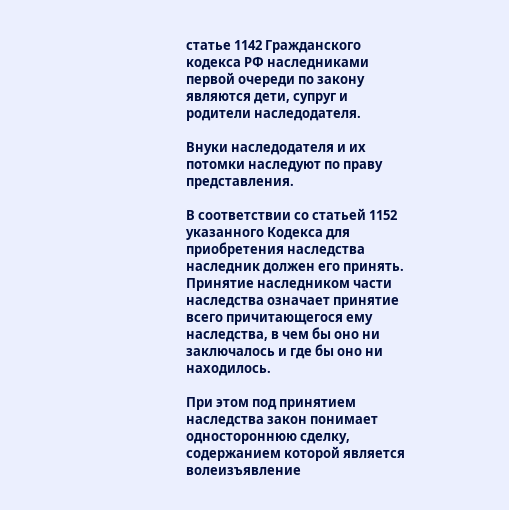статье 1142 Гражданского кодекса РФ наследниками первой очереди по закону являются дети, супруг и родители наследодателя.

Внуки наследодателя и их потомки наследуют по праву представления.

В соответствии со статьей 1152 указанного Кодекса для приобретения наследства наследник должен его принять. Принятие наследником части наследства означает принятие всего причитающегося ему наследства, в чем бы оно ни заключалось и где бы оно ни находилось.

При этом под принятием наследства закон понимает одностороннюю сделку, содержанием которой является волеизъявление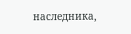наследника,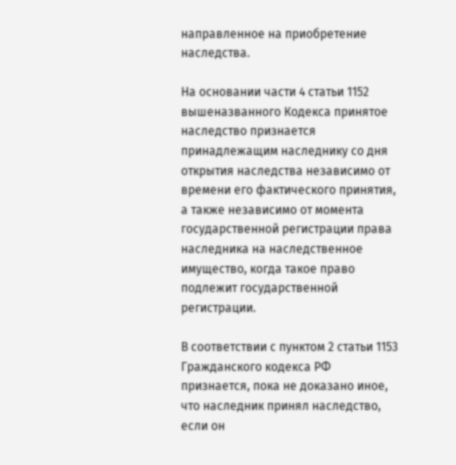направленное на приобретение наследства.

На основании части 4 статьи 1152 вышеназванного Кодекса принятое наследство признается принадлежащим наследнику со дня открытия наследства независимо от времени его фактического принятия, а также независимо от момента государственной регистрации права наследника на наследственное имущество, когда такое право подлежит государственной регистрации.

В соответствии с пунктом 2 статьи 1153 Гражданского кодекса РФ признается, пока не доказано иное, что наследник принял наследство, если он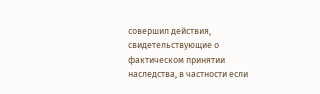совершил действия, свидетельствующие о фактическом принятии наследства, в частности если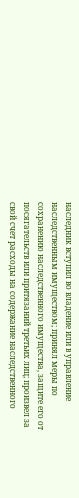наследник вступил во владение или в управление наследственным имуществом; принял меры по сохранению наследственного имущества, защите его от посягательств или притязаний третьих лиц; произвел за свой счет расходы на содержание наследственного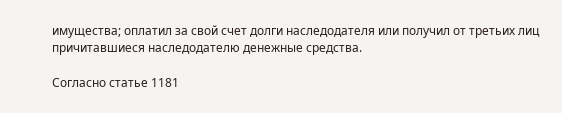имущества; оплатил за свой счет долги наследодателя или получил от третьих лиц причитавшиеся наследодателю денежные средства.

Согласно статье 1181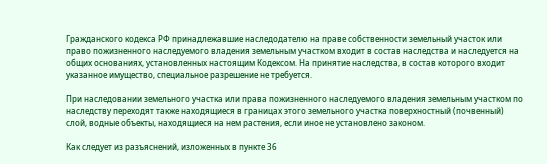Гражданского кодекса РФ принадлежавшие наследодателю на праве собственности земельный участок или право пожизненного наследуемого владения земельным участком входит в состав наследства и наследуется на общих основаниях, установленных настоящим Кодексом. На принятие наследства, в состав которого входит указанное имущество, специальное разрешение не требуется.

При наследовании земельного участка или права пожизненного наследуемого владения земельным участком по наследству переходят также находящиеся в границах этого земельного участка поверхностный (почвенный) слой, водные объекты, находящиеся на нем растения, если иное не установлено законом.

Как следует из разъяснений, изложенных в пункте 36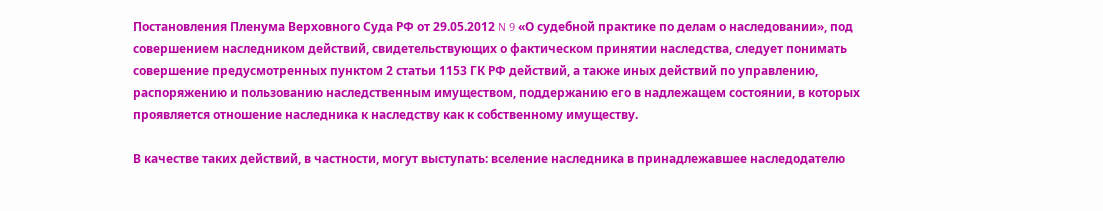Постановления Пленума Верховного Суда РФ от 29.05.2012 N 9 «О судебной практике по делам о наследовании», под совершением наследником действий, свидетельствующих о фактическом принятии наследства, следует понимать совершение предусмотренных пунктом 2 статьи 1153 ГК РФ действий, а также иных действий по управлению, распоряжению и пользованию наследственным имуществом, поддержанию его в надлежащем состоянии, в которых проявляется отношение наследника к наследству как к собственному имуществу.

В качестве таких действий, в частности, могут выступать: вселение наследника в принадлежавшее наследодателю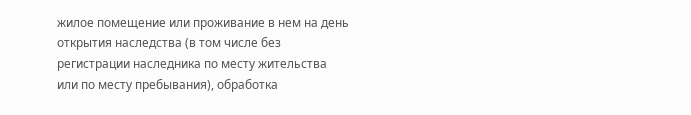жилое помещение или проживание в нем на день открытия наследства (в том числе без регистрации наследника по месту жительства или по месту пребывания), обработка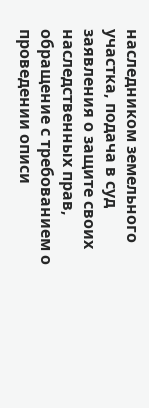наследником земельного участка, подача в суд заявления о защите своих наследственных прав, обращение с требованием о проведении описи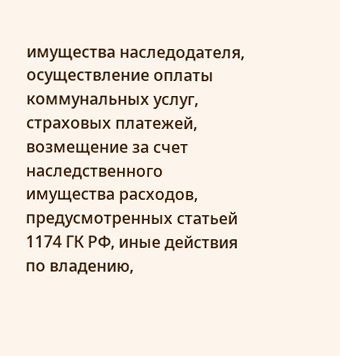имущества наследодателя, осуществление оплаты коммунальных услуг, страховых платежей, возмещение за счет наследственного имущества расходов, предусмотренных статьей 1174 ГК РФ, иные действия по владению,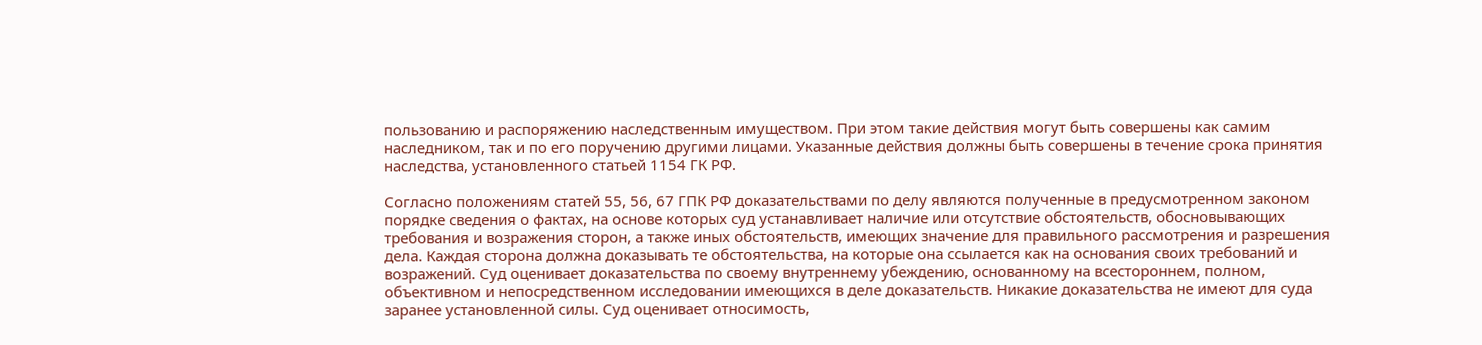пользованию и распоряжению наследственным имуществом. При этом такие действия могут быть совершены как самим наследником, так и по его поручению другими лицами. Указанные действия должны быть совершены в течение срока принятия наследства, установленного статьей 1154 ГК РФ.

Согласно положениям статей 55, 56, 67 ГПК РФ доказательствами по делу являются полученные в предусмотренном законом порядке сведения о фактах, на основе которых суд устанавливает наличие или отсутствие обстоятельств, обосновывающих требования и возражения сторон, а также иных обстоятельств, имеющих значение для правильного рассмотрения и разрешения дела. Каждая сторона должна доказывать те обстоятельства, на которые она ссылается как на основания своих требований и возражений. Суд оценивает доказательства по своему внутреннему убеждению, основанному на всестороннем, полном, объективном и непосредственном исследовании имеющихся в деле доказательств. Никакие доказательства не имеют для суда заранее установленной силы. Суд оценивает относимость,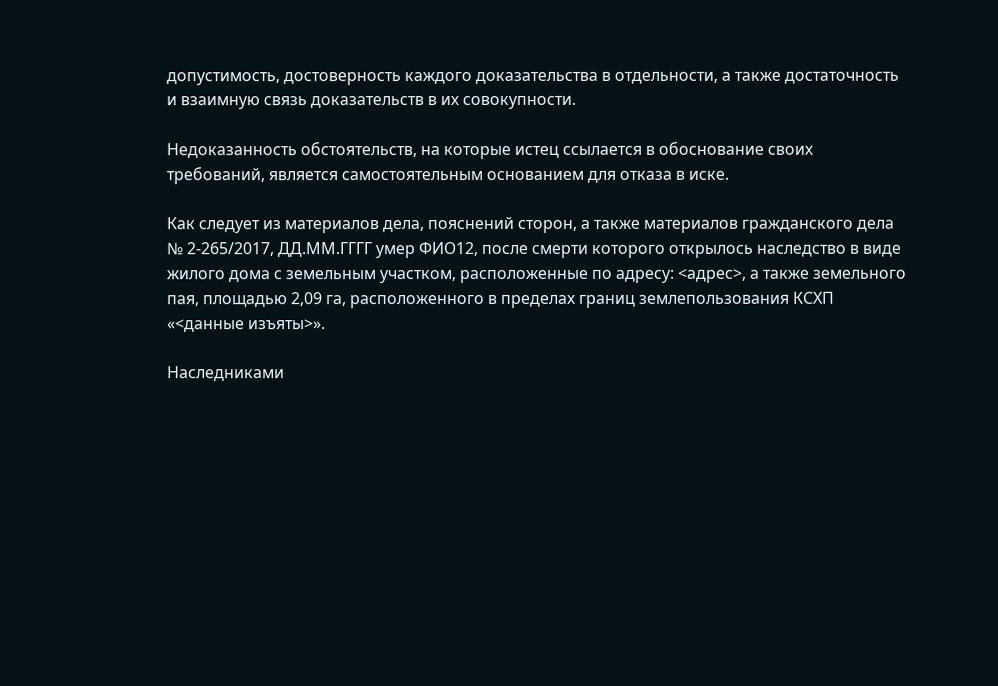допустимость, достоверность каждого доказательства в отдельности, а также достаточность и взаимную связь доказательств в их совокупности.

Недоказанность обстоятельств, на которые истец ссылается в обоснование своих требований, является самостоятельным основанием для отказа в иске.

Как следует из материалов дела, пояснений сторон, а также материалов гражданского дела № 2-265/2017, ДД.ММ.ГГГГ умер ФИО12, после смерти которого открылось наследство в виде жилого дома с земельным участком, расположенные по адресу: <адрес>, а также земельного пая, площадью 2,09 га, расположенного в пределах границ землепользования КСХП «<данные изъяты>».

Наследниками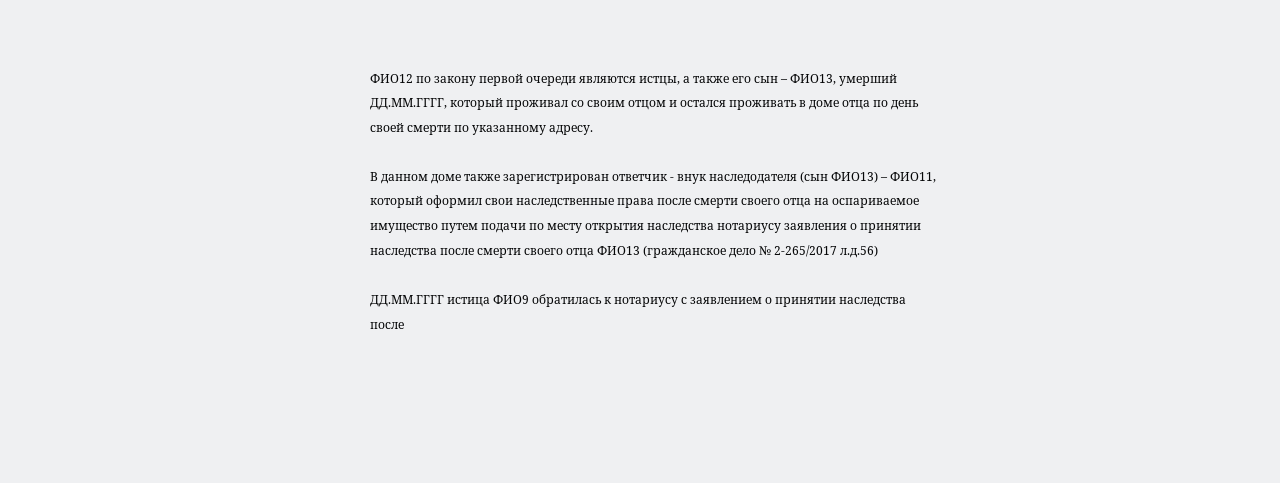ФИО12 по закону первой очереди являются истцы, а также его сын – ФИО13, умерший ДД.ММ.ГГГГ, который проживал со своим отцом и остался проживать в доме отца по день своей смерти по указанному адресу.

В данном доме также зарегистрирован ответчик - внук наследодателя (сын ФИО13) – ФИО11, который оформил свои наследственные права после смерти своего отца на оспариваемое имущество путем подачи по месту открытия наследства нотариусу заявления о принятии наследства после смерти своего отца ФИО13 (гражданское дело № 2-265/2017 л.д.56)

ДД.ММ.ГГГГ истица ФИО9 обратилась к нотариусу с заявлением о принятии наследства после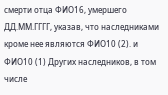смерти отца ФИО16, умершего ДД.ММ.ГГГГ, указав, что наследниками кроме нее являются ФИО10 (2). и ФИО10 (1) Других наследников, в том числе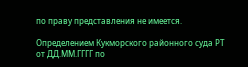по праву представления не имеется.

Определением Кукморского районного суда РТ от ДД.ММ.ГГГГ по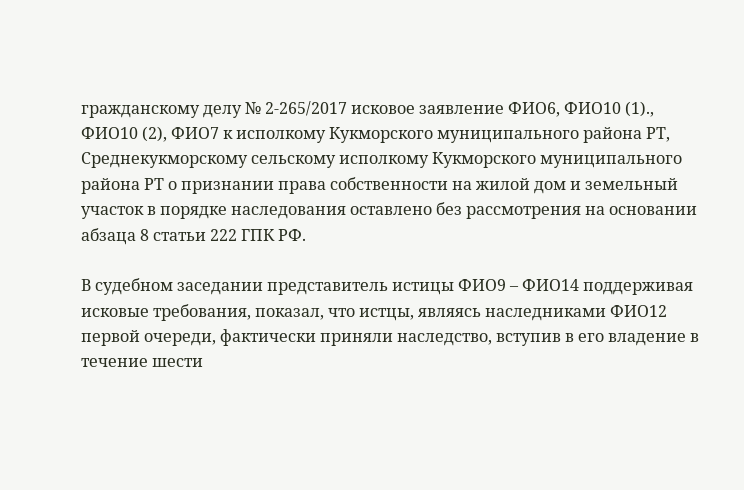гражданскому делу № 2-265/2017 исковое заявление ФИО6, ФИО10 (1)., ФИО10 (2), ФИО7 к исполкому Кукморского муниципального района РТ, Среднекукморскому сельскому исполкому Кукморского муниципального района РТ о признании права собственности на жилой дом и земельный участок в порядке наследования оставлено без рассмотрения на основании абзаца 8 статьи 222 ГПК РФ.

В судебном заседании представитель истицы ФИО9 – ФИО14 поддерживая исковые требования, показал, что истцы, являясь наследниками ФИО12 первой очереди, фактически приняли наследство, вступив в его владение в течение шести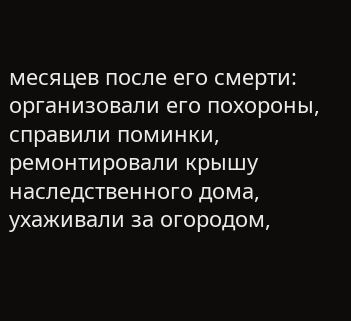месяцев после его смерти: организовали его похороны, справили поминки, ремонтировали крышу наследственного дома, ухаживали за огородом,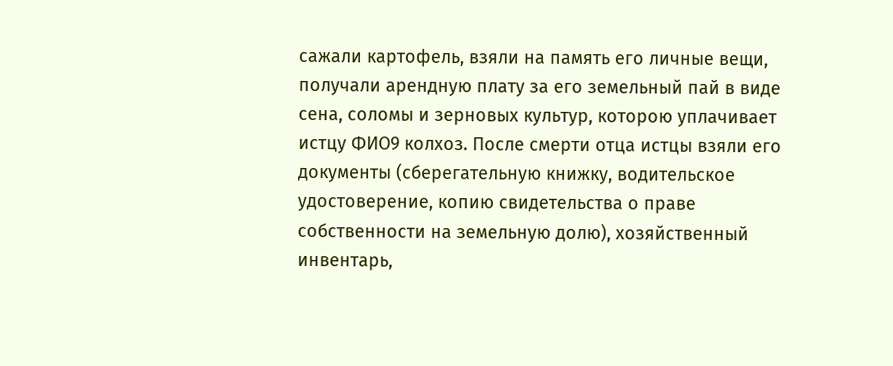сажали картофель, взяли на память его личные вещи, получали арендную плату за его земельный пай в виде сена, соломы и зерновых культур, которою уплачивает истцу ФИО9 колхоз. После смерти отца истцы взяли его документы (сберегательную книжку, водительское удостоверение, копию свидетельства о праве собственности на земельную долю), хозяйственный инвентарь,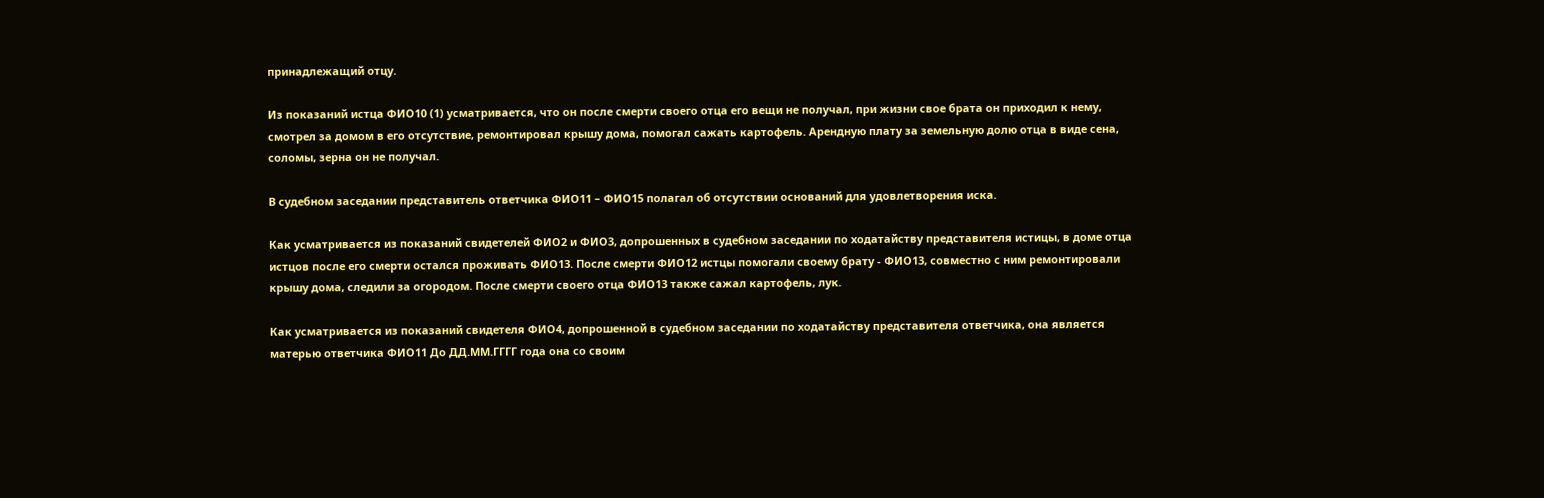принадлежащий отцу.

Из показаний истца ФИО10 (1) усматривается, что он после смерти своего отца его вещи не получал, при жизни свое брата он приходил к нему, смотрел за домом в его отсутствие, ремонтировал крышу дома, помогал сажать картофель. Арендную плату за земельную долю отца в виде сена, соломы, зерна он не получал.

В судебном заседании представитель ответчика ФИО11 – ФИО15 полагал об отсутствии оснований для удовлетворения иска.

Как усматривается из показаний свидетелей ФИО2 и ФИО3, допрошенных в судебном заседании по ходатайству представителя истицы, в доме отца истцов после его смерти остался проживать ФИО13. После смерти ФИО12 истцы помогали своему брату - ФИО13, совместно с ним ремонтировали крышу дома, следили за огородом. После смерти своего отца ФИО13 также сажал картофель, лук.

Как усматривается из показаний свидетеля ФИО4, допрошенной в судебном заседании по ходатайству представителя ответчика, она является матерью ответчика ФИО11 До ДД.ММ.ГГГГ года она со своим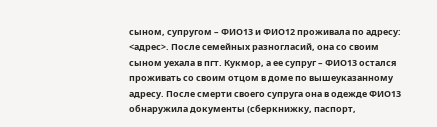сыном, супругом – ФИО13 и ФИО12 проживала по адресу: <адрес>. После семейных разногласий, она со своим сыном уехала в пгт. Кукмор, а ее супруг – ФИО13 остался проживать со своим отцом в доме по вышеуказанному адресу. После смерти своего супруга она в одежде ФИО13 обнаружила документы (сберкнижку, паспорт,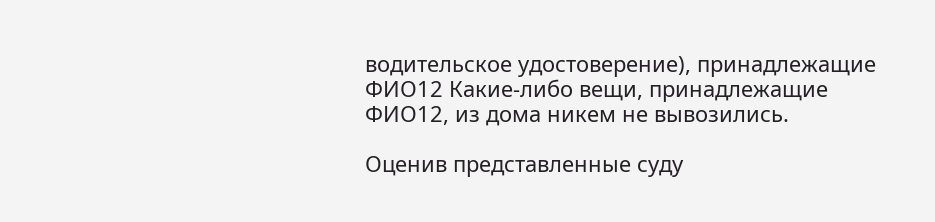водительское удостоверение), принадлежащие ФИО12 Какие-либо вещи, принадлежащие ФИО12, из дома никем не вывозились.

Оценив представленные суду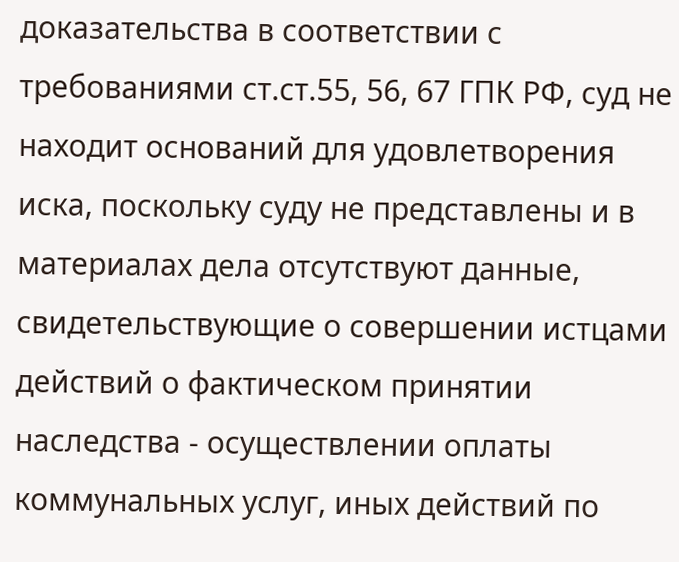доказательства в соответствии с требованиями ст.ст.55, 56, 67 ГПК РФ, суд не находит оснований для удовлетворения иска, поскольку суду не представлены и в материалах дела отсутствуют данные, свидетельствующие о совершении истцами действий о фактическом принятии наследства - осуществлении оплаты коммунальных услуг, иных действий по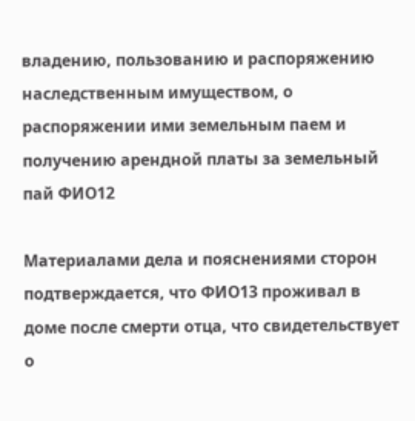владению, пользованию и распоряжению наследственным имуществом, о распоряжении ими земельным паем и получению арендной платы за земельный пай ФИО12

Материалами дела и пояснениями сторон подтверждается, что ФИО13 проживал в доме после смерти отца, что свидетельствует о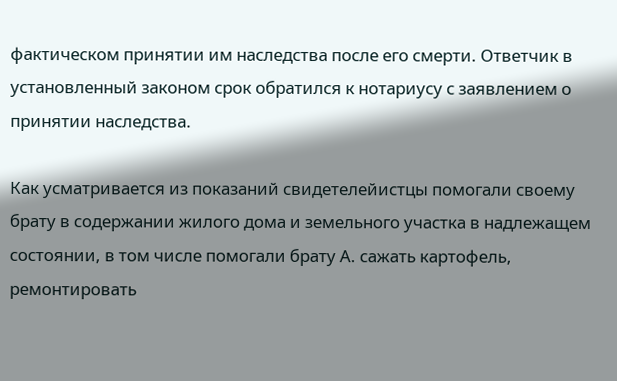фактическом принятии им наследства после его смерти. Ответчик в установленный законом срок обратился к нотариусу с заявлением о принятии наследства.

Как усматривается из показаний свидетелейистцы помогали своему брату в содержании жилого дома и земельного участка в надлежащем состоянии, в том числе помогали брату А. сажать картофель, ремонтировать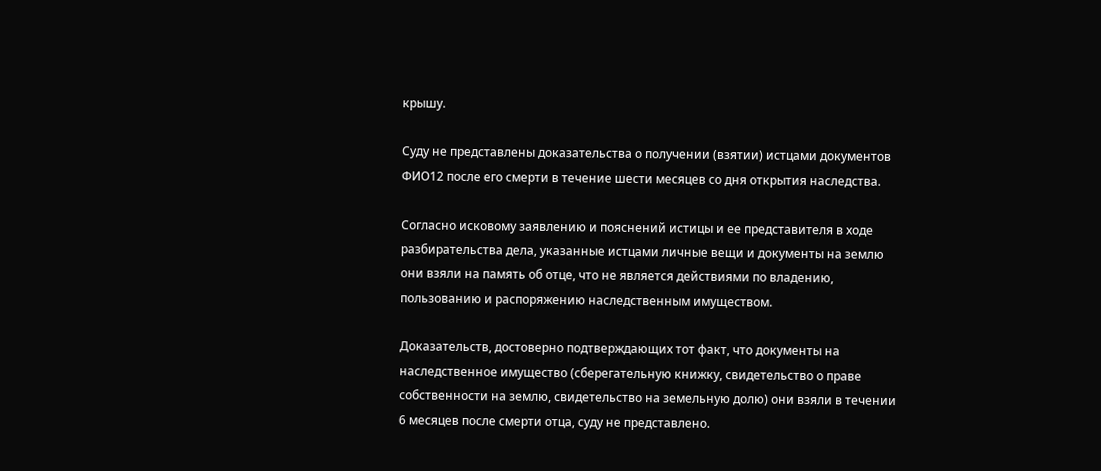крышу.

Суду не представлены доказательства о получении (взятии) истцами документов ФИО12 после его смерти в течение шести месяцев со дня открытия наследства.

Согласно исковому заявлению и пояснений истицы и ее представителя в ходе разбирательства дела, указанные истцами личные вещи и документы на землю они взяли на память об отце, что не является действиями по владению, пользованию и распоряжению наследственным имуществом.

Доказательств, достоверно подтверждающих тот факт, что документы на наследственное имущество (сберегательную книжку, свидетельство о праве собственности на землю, свидетельство на земельную долю) они взяли в течении 6 месяцев после смерти отца, суду не представлено.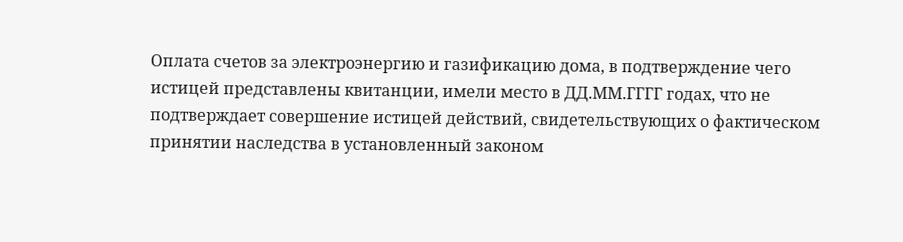Оплата счетов за электроэнергию и газификацию дома, в подтверждение чего истицей представлены квитанции, имели место в ДД.ММ.ГГГГ годах, что не подтверждает совершение истицей действий, свидетельствующих о фактическом принятии наследства в установленный законом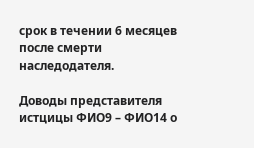срок в течении 6 месяцев после смерти наследодателя.

Доводы представителя истцицы ФИО9 – ФИО14 о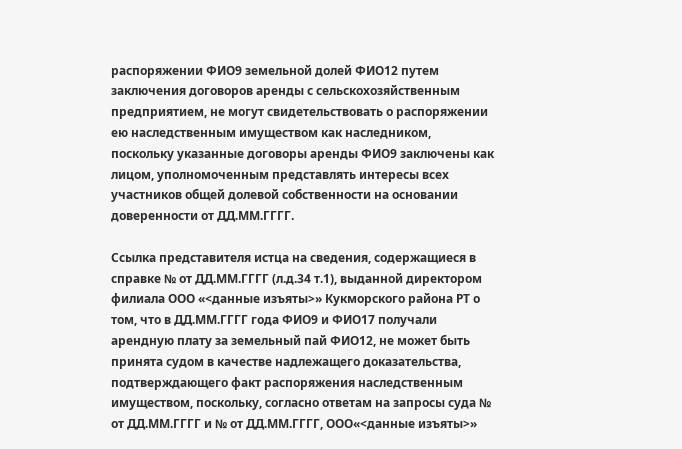распоряжении ФИО9 земельной долей ФИО12 путем заключения договоров аренды с сельскохозяйственным предприятием, не могут свидетельствовать о распоряжении ею наследственным имуществом как наследником, поскольку указанные договоры аренды ФИО9 заключены как лицом, уполномоченным представлять интересы всех участников общей долевой собственности на основании доверенности от ДД.ММ.ГГГГ.

Ссылка представителя истца на сведения, содержащиеся в справке № от ДД.ММ.ГГГГ (л.д.34 т.1), выданной директором филиала ООО «<данные изъяты>» Кукморского района РТ о том, что в ДД.ММ.ГГГГ года ФИО9 и ФИО17 получали арендную плату за земельный пай ФИО12, не может быть принята судом в качестве надлежащего доказательства, подтверждающего факт распоряжения наследственным имуществом, поскольку, согласно ответам на запросы суда № от ДД.ММ.ГГГГ и № от ДД.ММ.ГГГГ, ООО«<данные изъяты>»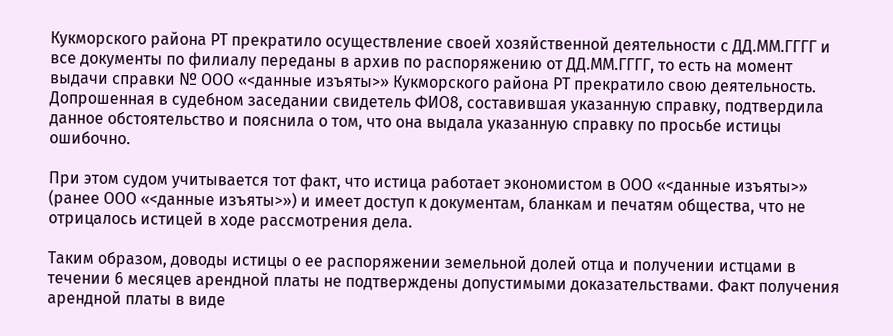Кукморского района РТ прекратило осуществление своей хозяйственной деятельности с ДД.ММ.ГГГГ и все документы по филиалу переданы в архив по распоряжению от ДД.ММ.ГГГГ, то есть на момент выдачи справки № ООО «<данные изъяты>» Кукморского района РТ прекратило свою деятельность. Допрошенная в судебном заседании свидетель ФИО8, составившая указанную справку, подтвердила данное обстоятельство и пояснила о том, что она выдала указанную справку по просьбе истицы ошибочно.

При этом судом учитывается тот факт, что истица работает экономистом в ООО «<данные изъяты>» (ранее ООО «<данные изъяты>») и имеет доступ к документам, бланкам и печатям общества, что не отрицалось истицей в ходе рассмотрения дела.

Таким образом, доводы истицы о ее распоряжении земельной долей отца и получении истцами в течении 6 месяцев арендной платы не подтверждены допустимыми доказательствами. Факт получения арендной платы в виде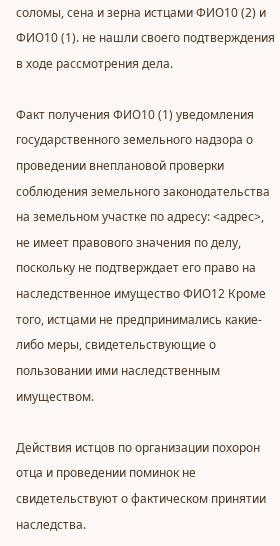соломы, сена и зерна истцами ФИО10 (2) и ФИО10 (1). не нашли своего подтверждения в ходе рассмотрения дела.

Факт получения ФИО10 (1) уведомления государственного земельного надзора о проведении внеплановой проверки соблюдения земельного законодательства на земельном участке по адресу: <адрес>, не имеет правового значения по делу, поскольку не подтверждает его право на наследственное имущество ФИО12 Кроме того, истцами не предпринимались какие-либо меры, свидетельствующие о пользовании ими наследственным имуществом.

Действия истцов по организации похорон отца и проведении поминок не свидетельствуют о фактическом принятии наследства.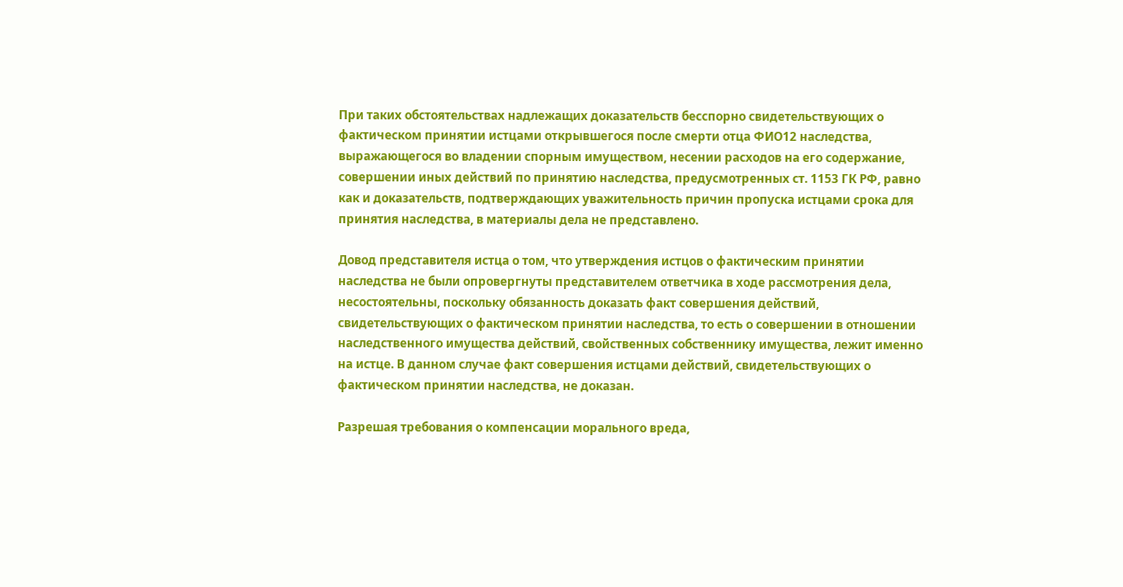При таких обстоятельствах надлежащих доказательств бесспорно свидетельствующих о фактическом принятии истцами открывшегося после смерти отца ФИО12 наследства, выражающегося во владении спорным имуществом, несении расходов на его содержание, совершении иных действий по принятию наследства, предусмотренных ст. 1153 ГК РФ, равно как и доказательств, подтверждающих уважительность причин пропуска истцами срока для принятия наследства, в материалы дела не представлено.

Довод представителя истца о том, что утверждения истцов о фактическим принятии наследства не были опровергнуты представителем ответчика в ходе рассмотрения дела, несостоятельны, поскольку обязанность доказать факт совершения действий, свидетельствующих о фактическом принятии наследства, то есть о совершении в отношении наследственного имущества действий, свойственных собственнику имущества, лежит именно на истце. В данном случае факт совершения истцами действий, свидетельствующих о фактическом принятии наследства, не доказан.

Разрешая требования о компенсации морального вреда,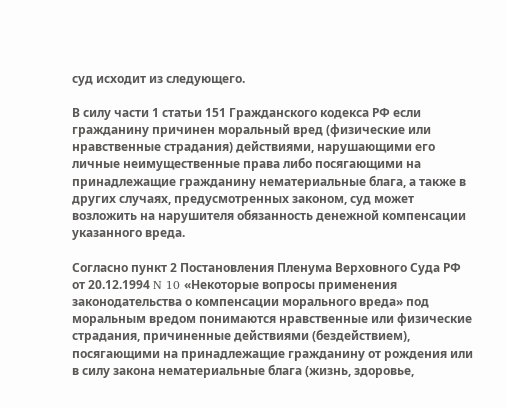суд исходит из следующего.

В силу части 1 статьи 151 Гражданского кодекса РФ если гражданину причинен моральный вред (физические или нравственные страдания) действиями, нарушающими его личные неимущественные права либо посягающими на принадлежащие гражданину нематериальные блага, а также в других случаях, предусмотренных законом, суд может возложить на нарушителя обязанность денежной компенсации указанного вреда.

Согласно пункт 2 Постановления Пленума Верховного Суда РФ от 20.12.1994 N 10 «Некоторые вопросы применения законодательства о компенсации морального вреда» под моральным вредом понимаются нравственные или физические страдания, причиненные действиями (бездействием), посягающими на принадлежащие гражданину от рождения или в силу закона нематериальные блага (жизнь, здоровье,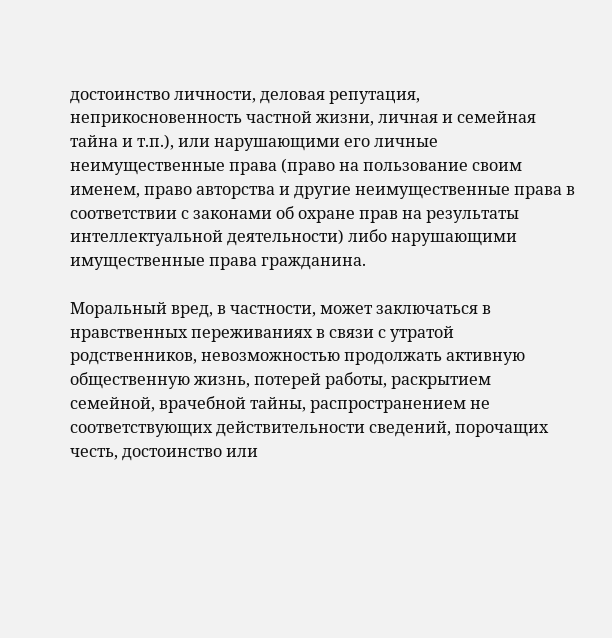достоинство личности, деловая репутация, неприкосновенность частной жизни, личная и семейная тайна и т.п.), или нарушающими его личные неимущественные права (право на пользование своим именем, право авторства и другие неимущественные права в соответствии с законами об охране прав на результаты интеллектуальной деятельности) либо нарушающими имущественные права гражданина.

Моральный вред, в частности, может заключаться в нравственных переживаниях в связи с утратой родственников, невозможностью продолжать активную общественную жизнь, потерей работы, раскрытием семейной, врачебной тайны, распространением не соответствующих действительности сведений, порочащих честь, достоинство или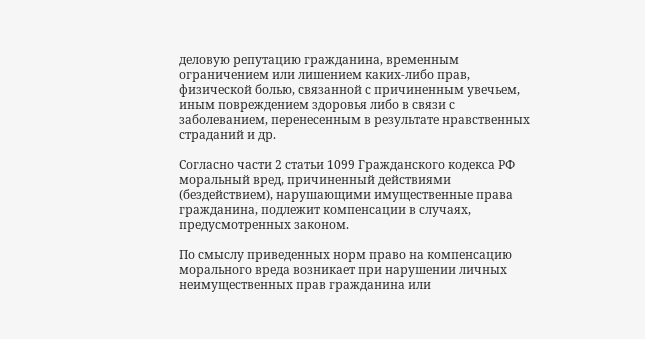деловую репутацию гражданина, временным ограничением или лишением каких-либо прав, физической болью, связанной с причиненным увечьем, иным повреждением здоровья либо в связи с заболеванием, перенесенным в результате нравственных страданий и др.

Согласно части 2 статьи 1099 Гражданского кодекса РФ моральный вред, причиненный действиями (бездействием), нарушающими имущественные права гражданина, подлежит компенсации в случаях, предусмотренных законом.

По смыслу приведенных норм право на компенсацию морального вреда возникает при нарушении личных неимущественных прав гражданина или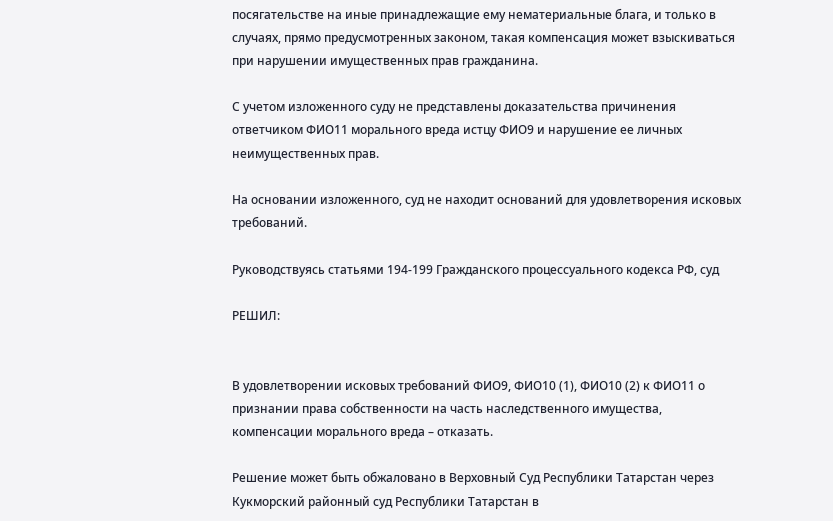посягательстве на иные принадлежащие ему нематериальные блага, и только в случаях, прямо предусмотренных законом, такая компенсация может взыскиваться при нарушении имущественных прав гражданина.

С учетом изложенного суду не представлены доказательства причинения ответчиком ФИО11 морального вреда истцу ФИО9 и нарушение ее личных неимущественных прав.

На основании изложенного, суд не находит оснований для удовлетворения исковых требований.

Руководствуясь статьями 194-199 Гражданского процессуального кодекса РФ, суд

РЕШИЛ:


В удовлетворении исковых требований ФИО9, ФИО10 (1), ФИО10 (2) к ФИО11 о признании права собственности на часть наследственного имущества, компенсации морального вреда – отказать.

Решение может быть обжаловано в Верховный Суд Республики Татарстан через Кукморский районный суд Республики Татарстан в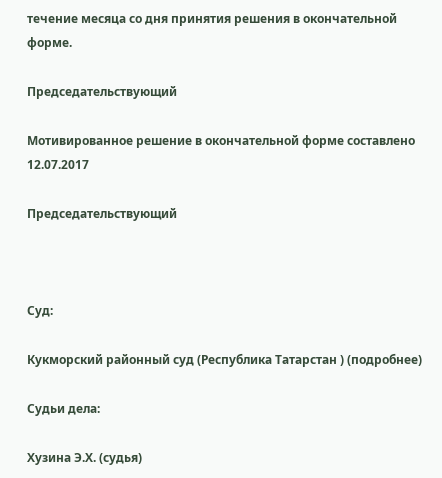течение месяца со дня принятия решения в окончательной форме.

Председательствующий

Мотивированное решение в окончательной форме составлено 12.07.2017

Председательствующий



Суд:

Кукморский районный суд (Республика Татарстан ) (подробнее)

Судьи дела:

Хузина Э.Х. (судья)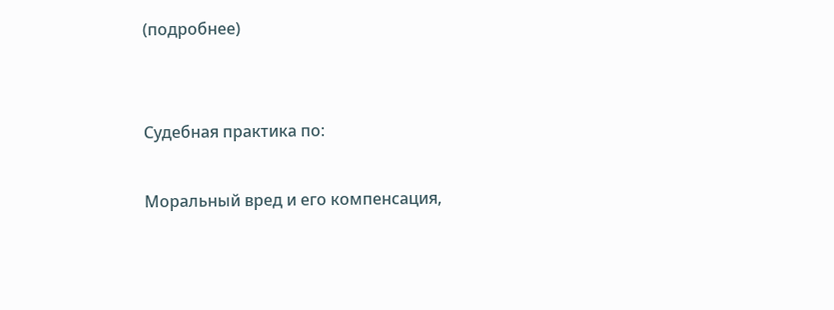(подробнее)


Судебная практика по:

Моральный вред и его компенсация,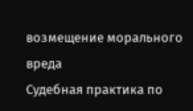возмещение морального вреда
Судебная практика по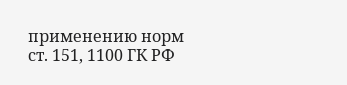применению норм ст. 151, 1100 ГК РФ